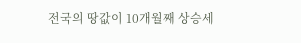전국의 땅값이 10개월째 상승세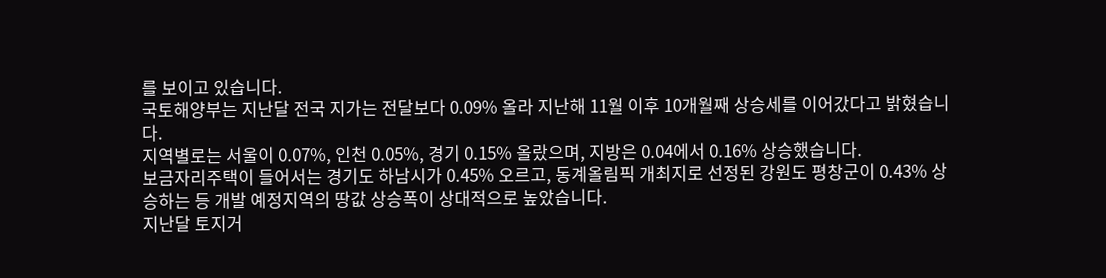를 보이고 있습니다.
국토해양부는 지난달 전국 지가는 전달보다 0.09% 올라 지난해 11월 이후 10개월째 상승세를 이어갔다고 밝혔습니다.
지역별로는 서울이 0.07%, 인천 0.05%, 경기 0.15% 올랐으며, 지방은 0.04에서 0.16% 상승했습니다.
보금자리주택이 들어서는 경기도 하남시가 0.45% 오르고, 동계올림픽 개최지로 선정된 강원도 평창군이 0.43% 상승하는 등 개발 예정지역의 땅값 상승폭이 상대적으로 높았습니다.
지난달 토지거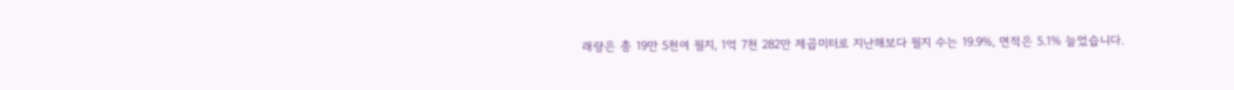래량은 총 19만 5천여 필지, 1억 7천 282만 제곱미터로 지난해보다 필지 수는 19.9%, 면적은 5.1% 늘었습니다.